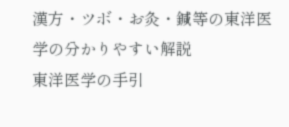漢方・ツボ・お灸・鍼等の東洋医学の分かりやすい解説
東洋医学の手引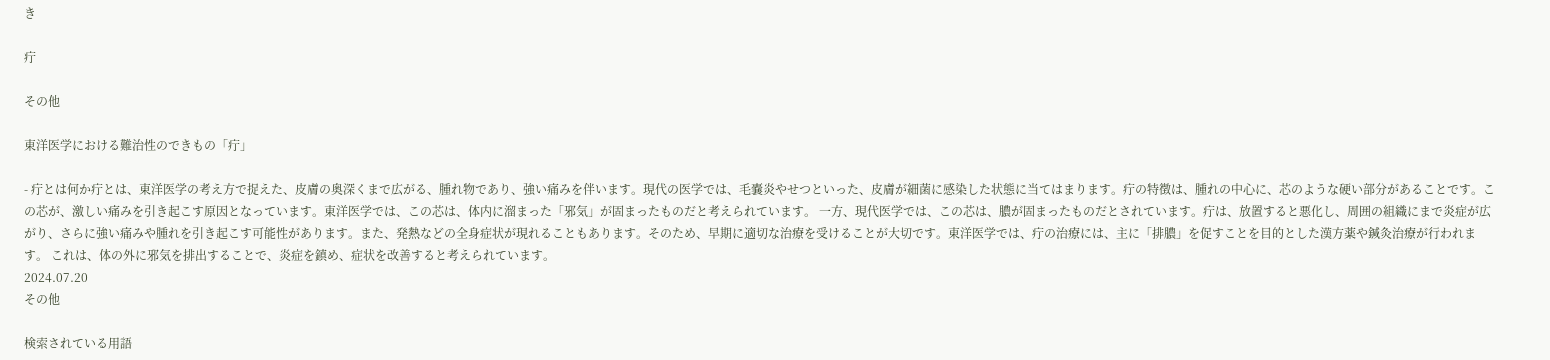き

疔

その他

東洋医学における難治性のできもの「疔」

- 疔とは何か疔とは、東洋医学の考え方で捉えた、皮膚の奥深くまで広がる、腫れ物であり、強い痛みを伴います。現代の医学では、毛嚢炎やせつといった、皮膚が細菌に感染した状態に当てはまります。疔の特徴は、腫れの中心に、芯のような硬い部分があることです。この芯が、激しい痛みを引き起こす原因となっています。東洋医学では、この芯は、体内に溜まった「邪気」が固まったものだと考えられています。 一方、現代医学では、この芯は、膿が固まったものだとされています。疔は、放置すると悪化し、周囲の組織にまで炎症が広がり、さらに強い痛みや腫れを引き起こす可能性があります。また、発熱などの全身症状が現れることもあります。そのため、早期に適切な治療を受けることが大切です。東洋医学では、疔の治療には、主に「排膿」を促すことを目的とした漢方薬や鍼灸治療が行われます。 これは、体の外に邪気を排出することで、炎症を鎮め、症状を改善すると考えられています。
2024.07.20
その他

検索されている用語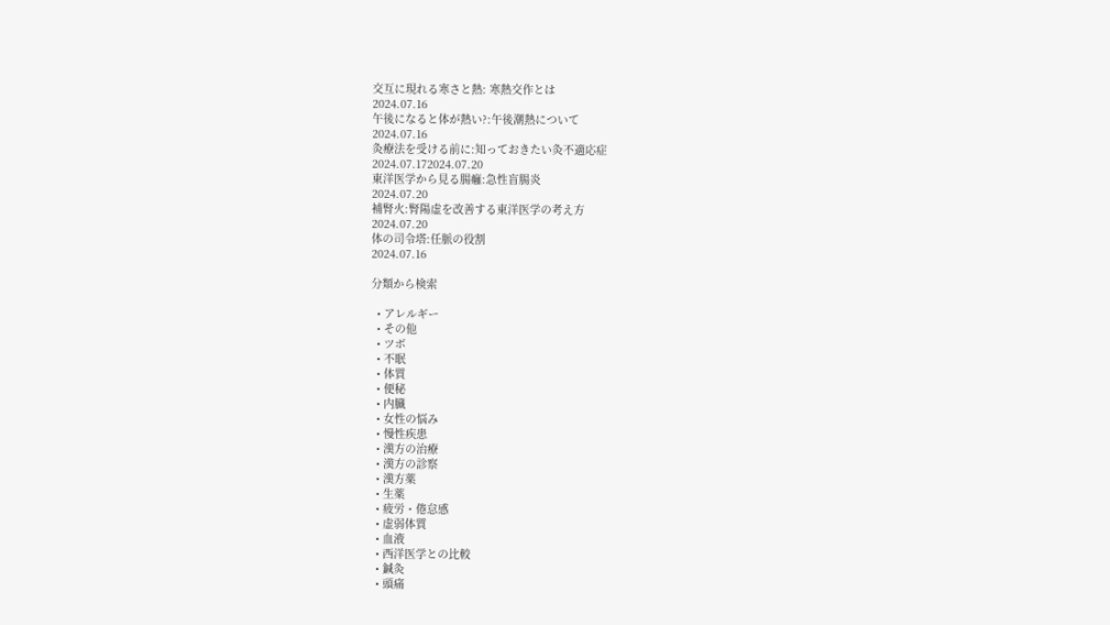交互に現れる寒さと熱: 寒熱交作とは
2024.07.16
午後になると体が熱い?:午後潮熱について
2024.07.16
灸療法を受ける前に:知っておきたい灸不適応症
2024.07.172024.07.20
東洋医学から見る腸癰:急性盲腸炎
2024.07.20
補腎火:腎陽虚を改善する東洋医学の考え方
2024.07.20
体の司令塔:任脈の役割
2024.07.16

分類から検索

  • アレルギー
  • その他
  • ツボ
  • 不眠
  • 体質
  • 便秘
  • 内臓
  • 女性の悩み
  • 慢性疾患
  • 漢方の治療
  • 漢方の診察
  • 漢方薬
  • 生薬
  • 疲労・倦怠感
  • 虚弱体質
  • 血液
  • 西洋医学との比較
  • 鍼灸
  • 頭痛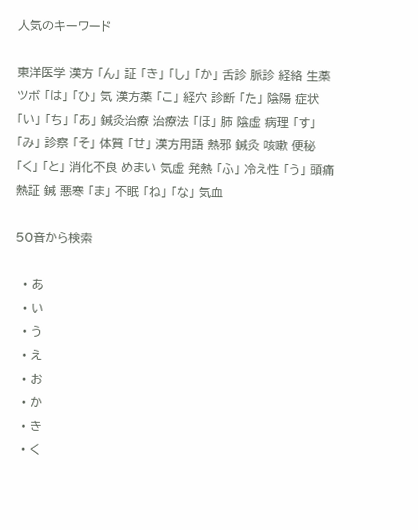人気のキーワード

東洋医学 漢方 「ん」 証 「き」 「し」 「か」 舌診 脈診 経絡 生薬 ツボ 「は」 「ひ」 気 漢方薬 「こ」 経穴 診断 「た」 陰陽 症状 「い」 「ち」 「あ」 鍼灸治療 治療法 「ほ」 肺 陰虚 病理 「す」 「み」 診察 「そ」 体質 「せ」 漢方用語 熱邪 鍼灸 咳嗽 便秘 「く」 「と」 消化不良 めまい 気虚 発熱 「ふ」 冷え性 「う」 頭痛 熱証 鍼 悪寒 「ま」 不眠 「ね」 「な」 気血

50音から検索

  • あ
  • い
  • う
  • え
  • お
  • か
  • き
  • く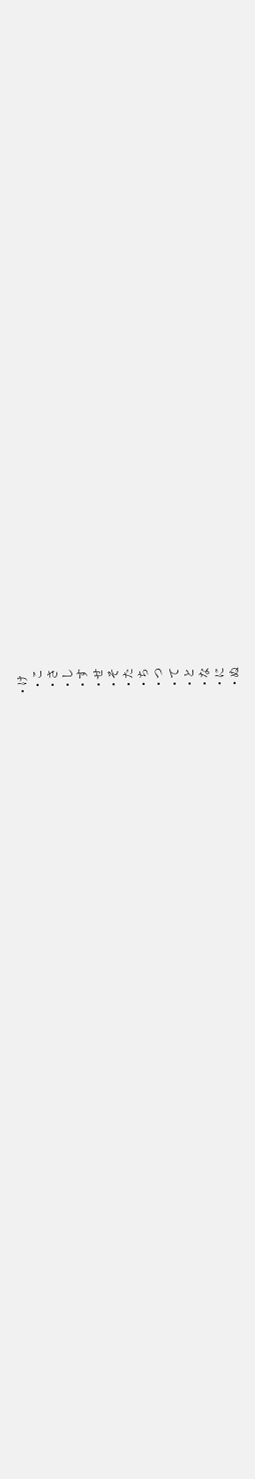• け
  • こ
  • さ
  • し
  • す
  • せ
  • そ
  • た
  • ち
  • つ
  • て
  • と
  • な
  • に
  • ぬ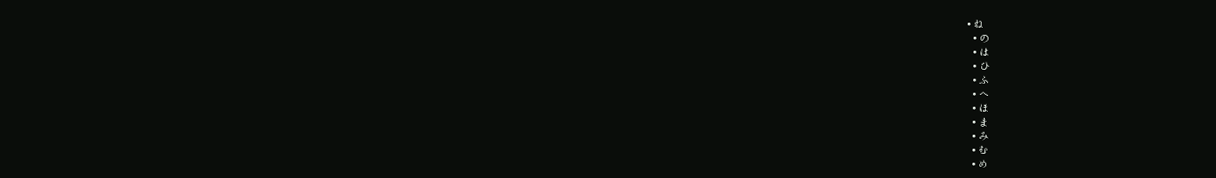• ね
  • の
  • は
  • ひ
  • ふ
  • へ
  • ほ
  • ま
  • み
  • む
  • め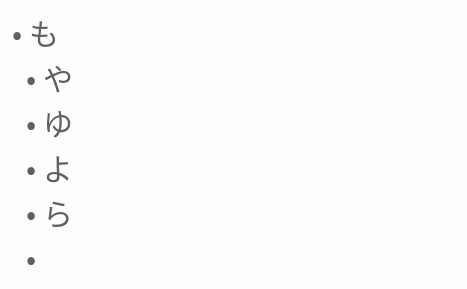• も
  • や
  • ゆ
  • よ
  • ら
  •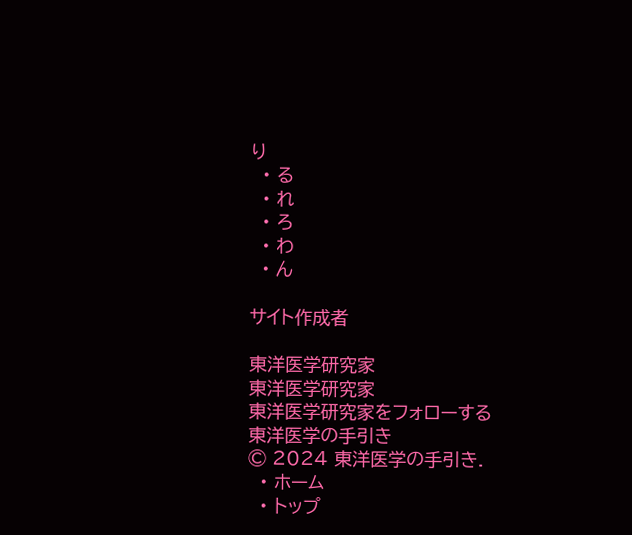り
  • る
  • れ
  • ろ
  • わ
  • ん

サイト作成者

東洋医学研究家
東洋医学研究家
東洋医学研究家をフォローする
東洋医学の手引き
© 2024 東洋医学の手引き.
  • ホーム
  • トップ